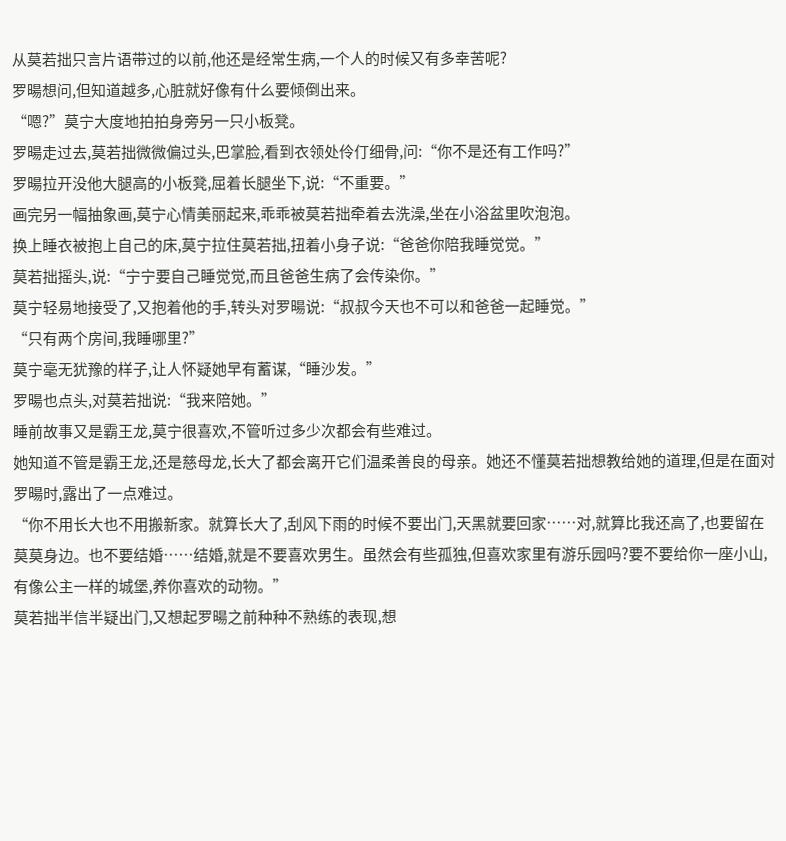从莫若拙只言片语带过的以前,他还是经常生病,一个人的时候又有多幸苦呢?
罗暘想问,但知道越多,心脏就好像有什么要倾倒出来。
“嗯?”莫宁大度地拍拍身旁另一只小板凳。
罗暘走过去,莫若拙微微偏过头,巴掌脸,看到衣领处伶仃细骨,问:“你不是还有工作吗?”
罗暘拉开没他大腿高的小板凳,屈着长腿坐下,说:“不重要。”
画完另一幅抽象画,莫宁心情美丽起来,乖乖被莫若拙牵着去洗澡,坐在小浴盆里吹泡泡。
换上睡衣被抱上自己的床,莫宁拉住莫若拙,扭着小身子说:“爸爸你陪我睡觉觉。”
莫若拙摇头,说:“宁宁要自己睡觉觉,而且爸爸生病了会传染你。”
莫宁轻易地接受了,又抱着他的手,转头对罗暘说:“叔叔今天也不可以和爸爸一起睡觉。”
“只有两个房间,我睡哪里?”
莫宁毫无犹豫的样子,让人怀疑她早有蓄谋,“睡沙发。”
罗暘也点头,对莫若拙说:“我来陪她。”
睡前故事又是霸王龙,莫宁很喜欢,不管听过多少次都会有些难过。
她知道不管是霸王龙,还是慈母龙,长大了都会离开它们温柔善良的母亲。她还不懂莫若拙想教给她的道理,但是在面对罗暘时,露出了一点难过。
“你不用长大也不用搬新家。就算长大了,刮风下雨的时候不要出门,天黑就要回家……对,就算比我还高了,也要留在莫莫身边。也不要结婚……结婚,就是不要喜欢男生。虽然会有些孤独,但喜欢家里有游乐园吗?要不要给你一座小山,有像公主一样的城堡,养你喜欢的动物。”
莫若拙半信半疑出门,又想起罗暘之前种种不熟练的表现,想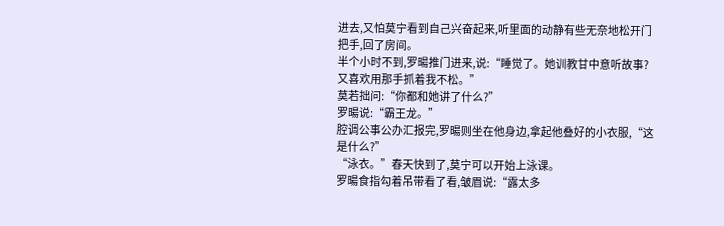进去,又怕莫宁看到自己兴奋起来,听里面的动静有些无奈地松开门把手,回了房间。
半个小时不到,罗暘推门进来,说:“睡觉了。她训教甘中意听故事?又喜欢用那手抓着我不松。”
莫若拙问:“你都和她讲了什么?”
罗暘说:“霸王龙。”
腔调公事公办汇报完,罗暘则坐在他身边,拿起他叠好的小衣服,“这是什么?”
“泳衣。”春天快到了,莫宁可以开始上泳课。
罗暘食指勾着吊带看了看,皱眉说:“露太多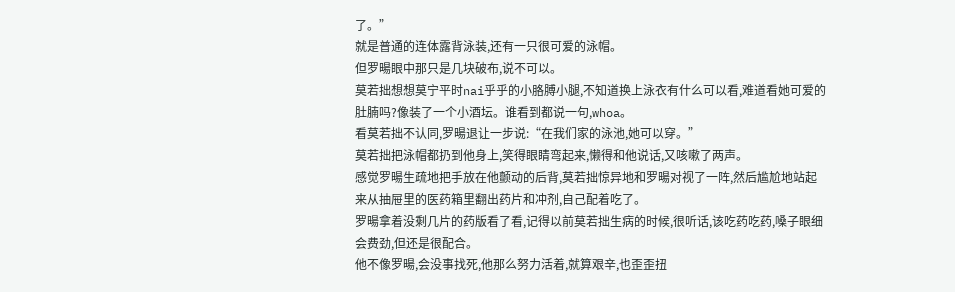了。”
就是普通的连体露背泳装,还有一只很可爱的泳帽。
但罗暘眼中那只是几块破布,说不可以。
莫若拙想想莫宁平时nai乎乎的小胳膊小腿,不知道换上泳衣有什么可以看,难道看她可爱的肚腩吗?像装了一个小酒坛。谁看到都说一句,whoa。
看莫若拙不认同,罗暘退让一步说:“在我们家的泳池,她可以穿。”
莫若拙把泳帽都扔到他身上,笑得眼睛弯起来,懒得和他说话,又咳嗽了两声。
感觉罗暘生疏地把手放在他颤动的后背,莫若拙惊异地和罗暘对视了一阵,然后尴尬地站起来从抽屉里的医药箱里翻出药片和冲剂,自己配着吃了。
罗暘拿着没剩几片的药版看了看,记得以前莫若拙生病的时候,很听话,该吃药吃药,嗓子眼细会费劲,但还是很配合。
他不像罗暘,会没事找死,他那么努力活着,就算艰辛,也歪歪扭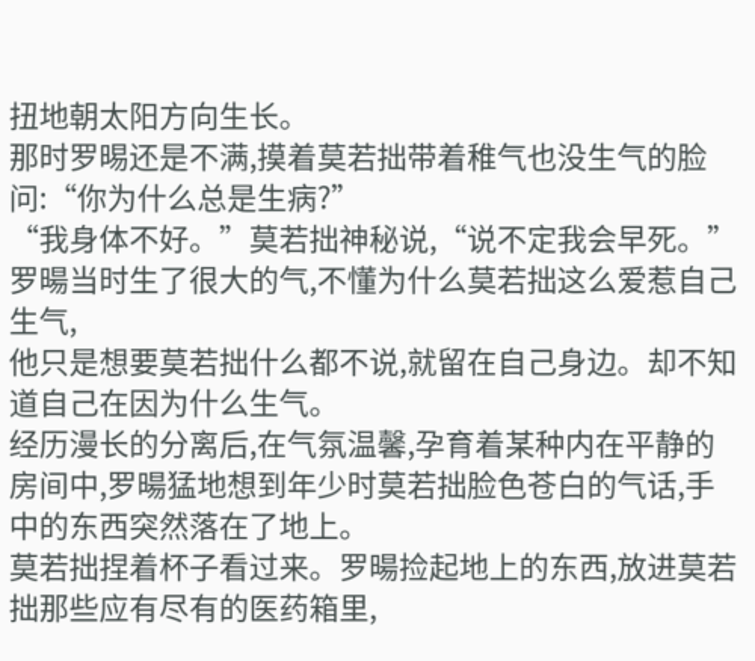扭地朝太阳方向生长。
那时罗晹还是不满,摸着莫若拙带着稚气也没生气的脸问:“你为什么总是生病?”
“我身体不好。”莫若拙神秘说,“说不定我会早死。”
罗暘当时生了很大的气,不懂为什么莫若拙这么爱惹自己生气,
他只是想要莫若拙什么都不说,就留在自己身边。却不知道自己在因为什么生气。
经历漫长的分离后,在气氛温馨,孕育着某种内在平静的房间中,罗暘猛地想到年少时莫若拙脸色苍白的气话,手中的东西突然落在了地上。
莫若拙捏着杯子看过来。罗暘捡起地上的东西,放进莫若拙那些应有尽有的医药箱里,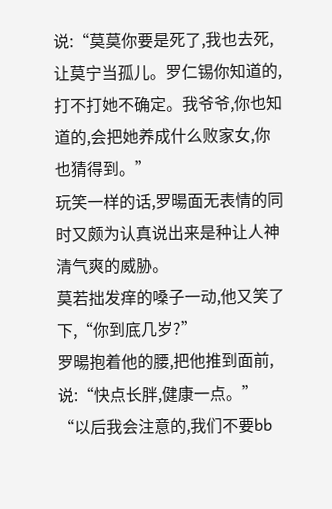说:“莫莫你要是死了,我也去死,让莫宁当孤儿。罗仁锡你知道的,打不打她不确定。我爷爷,你也知道的,会把她养成什么败家女,你也猜得到。”
玩笑一样的话,罗暘面无表情的同时又颇为认真说出来是种让人神清气爽的威胁。
莫若拙发痒的嗓子一动,他又笑了下,“你到底几岁?”
罗暘抱着他的腰,把他推到面前,说:“快点长胖,健康一点。”
“以后我会注意的,我们不要bb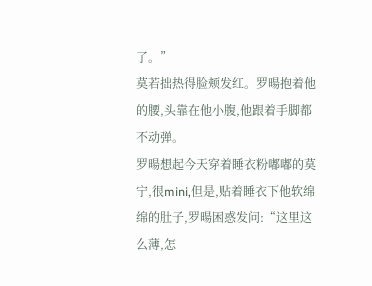了。”
莫若拙热得脸颊发红。罗暘抱着他的腰,头靠在他小腹,他跟着手脚都不动弹。
罗暘想起今天穿着睡衣粉嘟嘟的莫宁,很mini,但是,贴着睡衣下他软绵绵的肚子,罗暘困惑发问:“这里这么薄,怎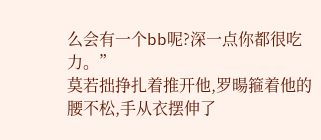么会有一个bb呢?深一点你都很吃力。”
莫若拙挣扎着推开他,罗暘箍着他的腰不松,手从衣摆伸了